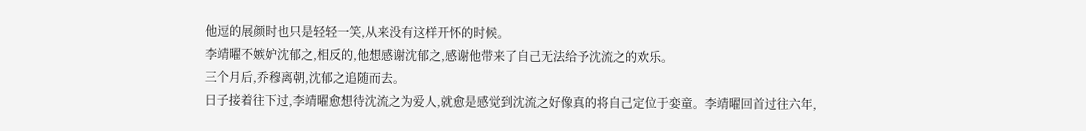他逗的展颜时也只是轻轻一笑,从来没有这样开怀的时候。
李靖曜不嫉妒沈郁之,相反的,他想感谢沈郁之,感谢他带来了自己无法给予沈流之的欢乐。
三个月后,乔穆离朝,沈郁之追随而去。
日子接着往下过,李靖曜愈想待沈流之为爱人,就愈是感觉到沈流之好像真的将自己定位于娈童。李靖曜回首过往六年,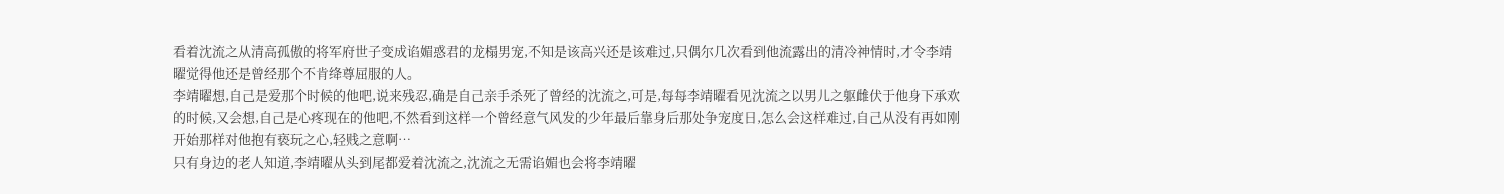看着沈流之从清高孤傲的将军府世子变成谄媚惑君的龙榻男宠,不知是该高兴还是该难过,只偶尔几次看到他流露出的清冷神情时,才令李靖曜觉得他还是曾经那个不肯绛尊屈服的人。
李靖曜想,自己是爱那个时候的他吧,说来残忍,确是自己亲手杀死了曾经的沈流之,可是,每每李靖曜看见沈流之以男儿之躯雌伏于他身下承欢的时候,又会想,自己是心疼现在的他吧,不然看到这样一个曾经意气风发的少年最后靠身后那处争宠度日,怎么会这样难过,自己从没有再如刚开始那样对他抱有亵玩之心,轻贱之意啊…
只有身边的老人知道,李靖曜从头到尾都爱着沈流之,沈流之无需谄媚也会将李靖曜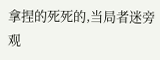拿捏的死死的,当局者迷旁观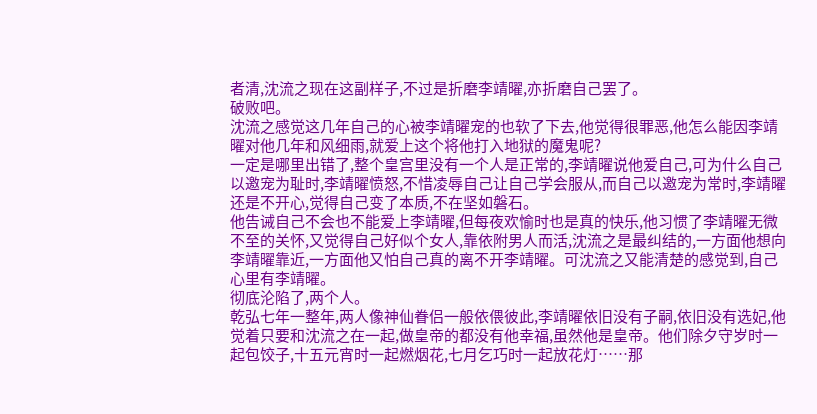者清,沈流之现在这副样子,不过是折磨李靖曜,亦折磨自己罢了。
破败吧。
沈流之感觉这几年自己的心被李靖曜宠的也软了下去,他觉得很罪恶,他怎么能因李靖曜对他几年和风细雨,就爱上这个将他打入地狱的魔鬼呢?
一定是哪里出错了,整个皇宫里没有一个人是正常的,李靖曜说他爱自己,可为什么自己以邀宠为耻时,李靖曜愤怒,不惜凌辱自己让自己学会服从,而自己以邀宠为常时,李靖曜还是不开心,觉得自己变了本质,不在坚如磐石。
他告诫自己不会也不能爱上李靖曜,但每夜欢愉时也是真的快乐,他习惯了李靖曜无微不至的关怀,又觉得自己好似个女人,靠依附男人而活,沈流之是最纠结的,一方面他想向李靖曜靠近,一方面他又怕自己真的离不开李靖曜。可沈流之又能清楚的感觉到,自己心里有李靖曜。
彻底沦陷了,两个人。
乾弘七年一整年,两人像神仙眷侣一般依偎彼此,李靖曜依旧没有子嗣,依旧没有选妃,他觉着只要和沈流之在一起,做皇帝的都没有他幸福,虽然他是皇帝。他们除夕守岁时一起包饺子,十五元宵时一起燃烟花,七月乞巧时一起放花灯……那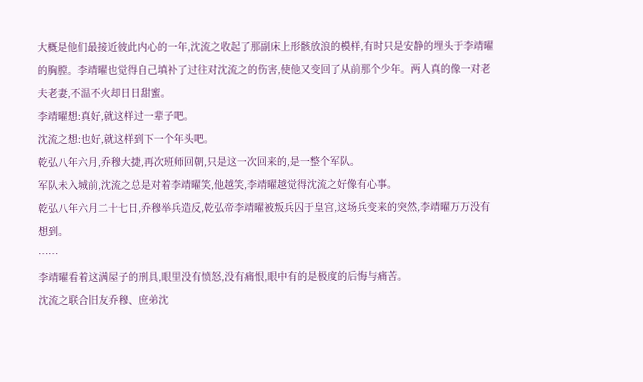大概是他们最接近彼此内心的一年,沈流之收起了那副床上形骸放浪的模样,有时只是安静的埋头于李靖曜的胸膛。李靖曜也觉得自己填补了过往对沈流之的伤害,使他又变回了从前那个少年。两人真的像一对老夫老妻,不温不火却日日甜蜜。
李靖曜想:真好,就这样过一辈子吧。
沈流之想:也好,就这样到下一个年头吧。
乾弘八年六月,乔穆大捷,再次班师回朝,只是这一次回来的,是一整个军队。
军队未入城前,沈流之总是对着李靖曜笑,他越笑,李靖曜越觉得沈流之好像有心事。
乾弘八年六月二十七日,乔穆举兵造反,乾弘帝李靖曜被叛兵囚于皇宫,这场兵变来的突然,李靖曜万万没有想到。
……
李靖曜看着这满屋子的刑具,眼里没有愤怒,没有痛恨,眼中有的是极度的后悔与痛苦。
沈流之联合旧友乔穆、庶弟沈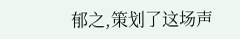郁之,策划了这场声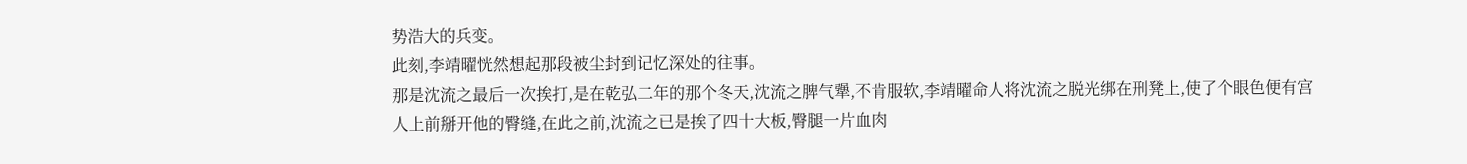势浩大的兵变。
此刻,李靖曜恍然想起那段被尘封到记忆深处的往事。
那是沈流之最后一次挨打,是在乾弘二年的那个冬天,沈流之脾气犟,不肯服软,李靖曜命人将沈流之脱光绑在刑凳上,使了个眼色便有宫人上前掰开他的臀缝,在此之前,沈流之已是挨了四十大板,臀腿一片血肉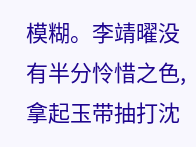模糊。李靖曜没有半分怜惜之色,拿起玉带抽打沈